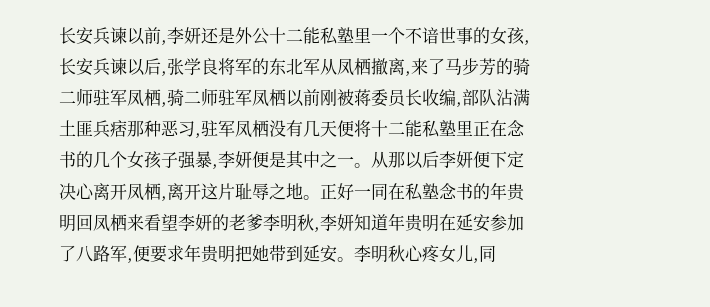长安兵谏以前,李妍还是外公十二能私塾里一个不谙世事的女孩,长安兵谏以后,张学良将军的东北军从凤栖撤离,来了马步芳的骑二师驻军凤栖,骑二师驻军凤栖以前刚被蒋委员长收编,部队沾满土匪兵痞那种恶习,驻军凤栖没有几天便将十二能私塾里正在念书的几个女孩子强暴,李妍便是其中之一。从那以后李妍便下定决心离开凤栖,离开这片耻辱之地。正好一同在私塾念书的年贵明回凤栖来看望李妍的老爹李明秋,李妍知道年贵明在延安参加了八路军,便要求年贵明把她带到延安。李明秋心疼女儿,同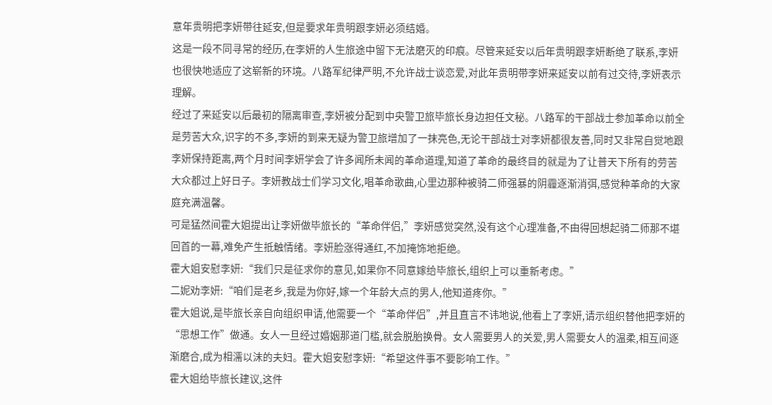意年贵明把李妍带往延安,但是要求年贵明跟李妍必须结婚。
这是一段不同寻常的经历,在李妍的人生旅途中留下无法磨灭的印痕。尽管来延安以后年贵明跟李妍断绝了联系,李妍也很快地适应了这崭新的环境。八路军纪律严明,不允许战士谈恋爱,对此年贵明带李妍来延安以前有过交待,李妍表示理解。
经过了来延安以后最初的隔离审查,李妍被分配到中央警卫旅毕旅长身边担任文秘。八路军的干部战士参加革命以前全是劳苦大众,识字的不多,李妍的到来无疑为警卫旅增加了一抹亮色,无论干部战士对李妍都很友善,同时又非常自觉地跟李妍保持距离,两个月时间李妍学会了许多闻所未闻的革命道理,知道了革命的最终目的就是为了让普天下所有的劳苦大众都过上好日子。李妍教战士们学习文化,唱革命歌曲,心里边那种被骑二师强暴的阴霾逐渐消弭,感觉种革命的大家庭充满温馨。
可是猛然间霍大姐提出让李妍做毕旅长的“革命伴侣,”李妍感觉突然,没有这个心理准备,不由得回想起骑二师那不堪回首的一幕,难免产生抵触情绪。李妍脸涨得通红,不加掩饰地拒绝。
霍大姐安慰李妍:“我们只是征求你的意见,如果你不同意嫁给毕旅长,组织上可以重新考虑。”
二妮劝李妍:“咱们是老乡,我是为你好,嫁一个年龄大点的男人,他知道疼你。”
霍大姐说,是毕旅长亲自向组织申请,他需要一个“革命伴侣”,并且直言不讳地说,他看上了李妍,请示组织替他把李妍的“思想工作”做通。女人一旦经过婚姻那道门槛,就会脱胎换骨。女人需要男人的关爱,男人需要女人的温柔,相互间逐渐磨合,成为相濡以沫的夫妇。霍大姐安慰李妍:“希望这件事不要影响工作。”
霍大姐给毕旅长建议,这件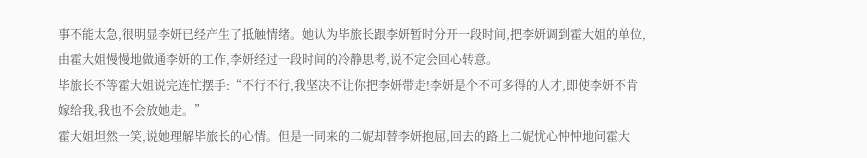事不能太急,很明显李妍已经产生了抵触情绪。她认为毕旅长跟李妍暂时分开一段时间,把李妍调到霍大姐的单位,由霍大姐慢慢地做通李妍的工作,李妍经过一段时间的冷静思考,说不定会回心转意。
毕旅长不等霍大姐说完连忙摆手:“不行不行,我坚决不让你把李妍带走!李妍是个不可多得的人才,即使李妍不肯嫁给我,我也不会放她走。”
霍大姐坦然一笑,说她理解毕旅长的心情。但是一同来的二妮却替李妍抱屈,回去的路上二妮忧心忡忡地问霍大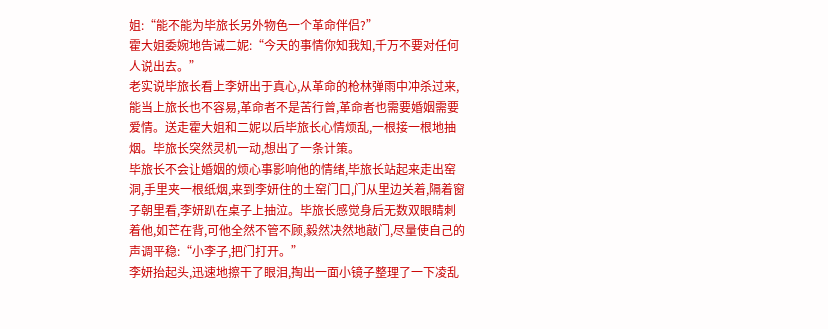姐:“能不能为毕旅长另外物色一个革命伴侣?”
霍大姐委婉地告诫二妮:“今天的事情你知我知,千万不要对任何人说出去。”
老实说毕旅长看上李妍出于真心,从革命的枪林弹雨中冲杀过来,能当上旅长也不容易,革命者不是苦行曾,革命者也需要婚姻需要爱情。送走霍大姐和二妮以后毕旅长心情烦乱,一根接一根地抽烟。毕旅长突然灵机一动,想出了一条计策。
毕旅长不会让婚姻的烦心事影响他的情绪,毕旅长站起来走出窑洞,手里夹一根纸烟,来到李妍住的土窑门口,门从里边关着,隔着窗子朝里看,李妍趴在桌子上抽泣。毕旅长感觉身后无数双眼睛刺着他,如芒在背,可他全然不管不顾,毅然决然地敲门,尽量使自己的声调平稳:“小李子,把门打开。”
李妍抬起头,迅速地擦干了眼泪,掏出一面小镜子整理了一下凌乱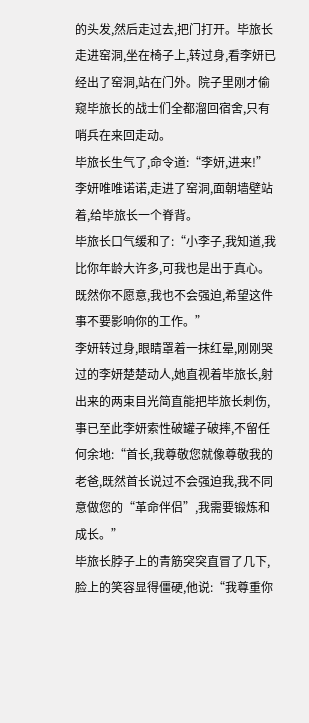的头发,然后走过去,把门打开。毕旅长走进窑洞,坐在椅子上,转过身,看李妍已经出了窑洞,站在门外。院子里刚才偷窥毕旅长的战士们全都溜回宿舍,只有哨兵在来回走动。
毕旅长生气了,命令道:“李妍,进来!”
李妍唯唯诺诺,走进了窑洞,面朝墙壁站着,给毕旅长一个脊背。
毕旅长口气缓和了:“小李子,我知道,我比你年龄大许多,可我也是出于真心。既然你不愿意,我也不会强迫,希望这件事不要影响你的工作。”
李妍转过身,眼睛罩着一抹红晕,刚刚哭过的李妍楚楚动人,她直视着毕旅长,射出来的两束目光简直能把毕旅长刺伤,事已至此李妍索性破罐子破摔,不留任何余地:“首长,我尊敬您就像尊敬我的老爸,既然首长说过不会强迫我,我不同意做您的“革命伴侣”,我需要锻炼和成长。”
毕旅长脖子上的青筋突突直冒了几下,脸上的笑容显得僵硬,他说:“我尊重你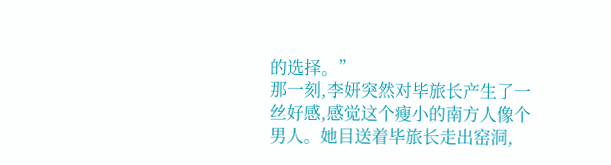的选择。”
那一刻,李妍突然对毕旅长产生了一丝好感,感觉这个瘦小的南方人像个男人。她目送着毕旅长走出窑洞,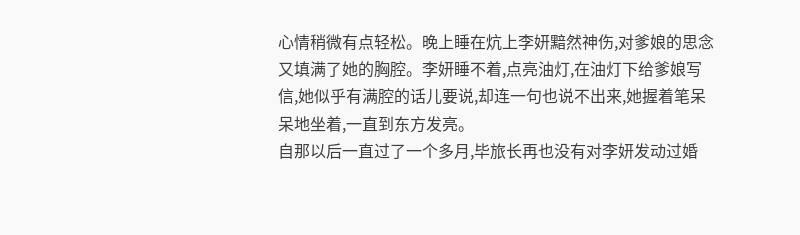心情稍微有点轻松。晚上睡在炕上李妍黯然神伤,对爹娘的思念又填满了她的胸腔。李妍睡不着,点亮油灯,在油灯下给爹娘写信,她似乎有满腔的话儿要说,却连一句也说不出来,她握着笔呆呆地坐着,一直到东方发亮。
自那以后一直过了一个多月,毕旅长再也没有对李妍发动过婚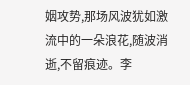姻攻势,那场风波犹如激流中的一朵浪花,随波消逝,不留痕迹。李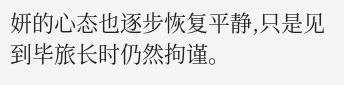妍的心态也逐步恢复平静,只是见到毕旅长时仍然拘谨。